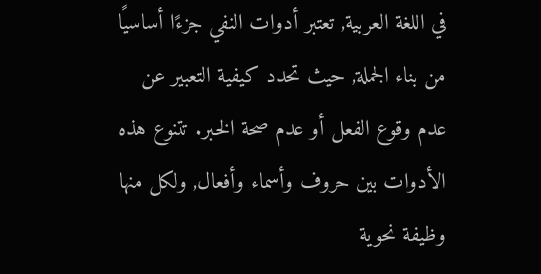في اللغة العربية, تعتبر أدوات النفي جزءًا أساسيًا من بناء الجملة, حيث تحدد كيفية التعبير عن عدم وقوع الفعل أو عدم صحة الخبر. تتنوع هذه الأدوات بين حروف وأسماء وأفعال, ولكل منها وظيفة نحوية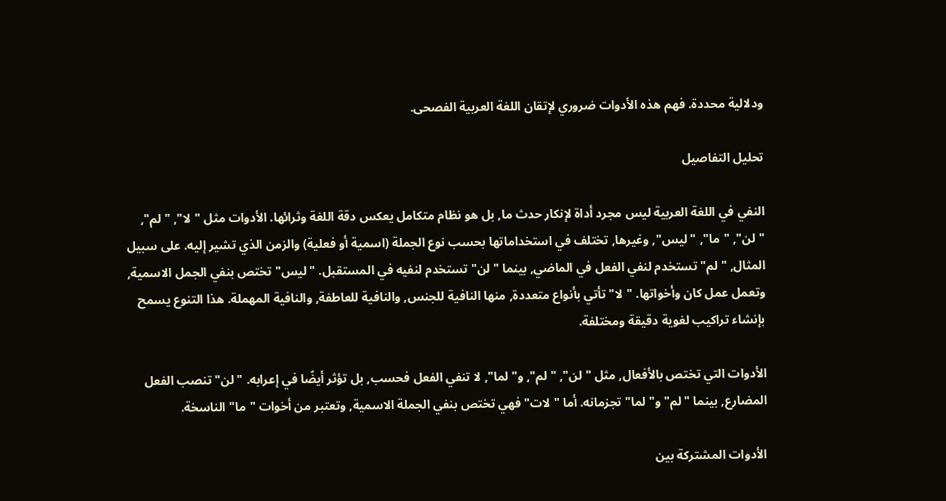ودلالية محددة. فهم هذه الأدوات ضروري لإتقان اللغة العربية الفصحى.

تحليل التفاصيل

النفي في اللغة العربية ليس مجرد أداة لإنكار حدث ما, بل هو نظام متكامل يعكس دقة اللغة وثرائها. الأدوات مثل "لا", "لم", "لن", "ما", "ليس", وغيرها, تختلف في استخداماتها بحسب نوع الجملة (اسمية أو فعلية) والزمن الذي تشير إليه. على سبيل المثال, "لم" تستخدم لنفي الفعل في الماضي, بينما "لن" تستخدم لنفيه في المستقبل. "ليس" تختص بنفي الجمل الاسمية, وتعمل عمل كان وأخواتها. "لا" تأتي بأنواع متعددة, منها النافية للجنس, والنافية للعاطفة, والنافية المهملة. هذا التنوع يسمح بإنشاء تراكيب لغوية دقيقة ومختلفة.

الأدوات التي تختص بالأفعال, مثل "لن", "لم", و"لما", لا تنفي الفعل فحسب, بل تؤثر أيضًا في إعرابه. "لن" تنصب الفعل المضارع, بينما "لم" و"لما" تجزمانه. أما "لات" فهي تختص بنفي الجملة الاسمية, وتعتبر من أخوات "ما" الناسخة.

الأدوات المشتركة بين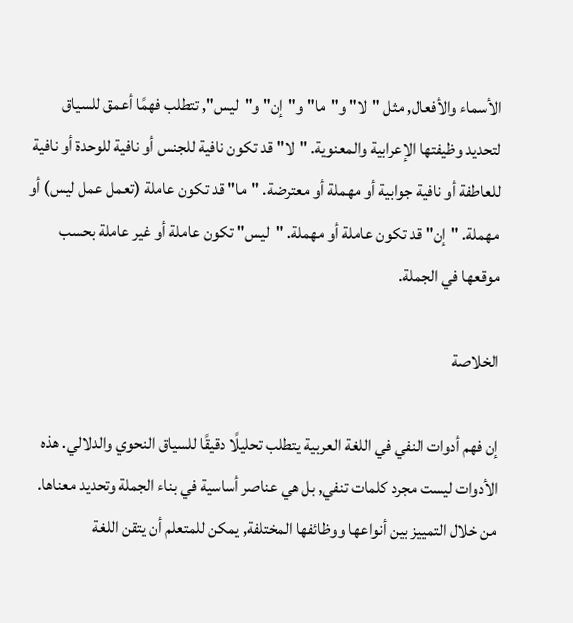الأسماء والأفعال, مثل "لا" و"ما" و"إن" و"ليس", تتطلب فهمًا أعمق للسياق لتحديد وظيفتها الإعرابية والمعنوية. "لا" قد تكون نافية للجنس أو نافية للوحدة أو نافية للعاطفة أو نافية جوابية أو مهملة أو معترضة. "ما" قد تكون عاملة (تعمل عمل ليس) أو مهملة. "إن" قد تكون عاملة أو مهملة. "ليس" تكون عاملة أو غير عاملة بحسب موقعها في الجملة.

الخلاصة

إن فهم أدوات النفي في اللغة العربية يتطلب تحليلًا دقيقًا للسياق النحوي والدلالي. هذه الأدوات ليست مجرد كلمات تنفي, بل هي عناصر أساسية في بناء الجملة وتحديد معناها. من خلال التمييز بين أنواعها ووظائفها المختلفة, يمكن للمتعلم أن يتقن اللغة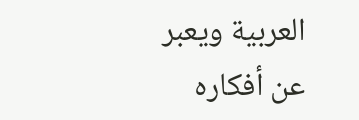العربية ويعبر عن أفكاره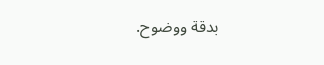بدقة ووضوح.